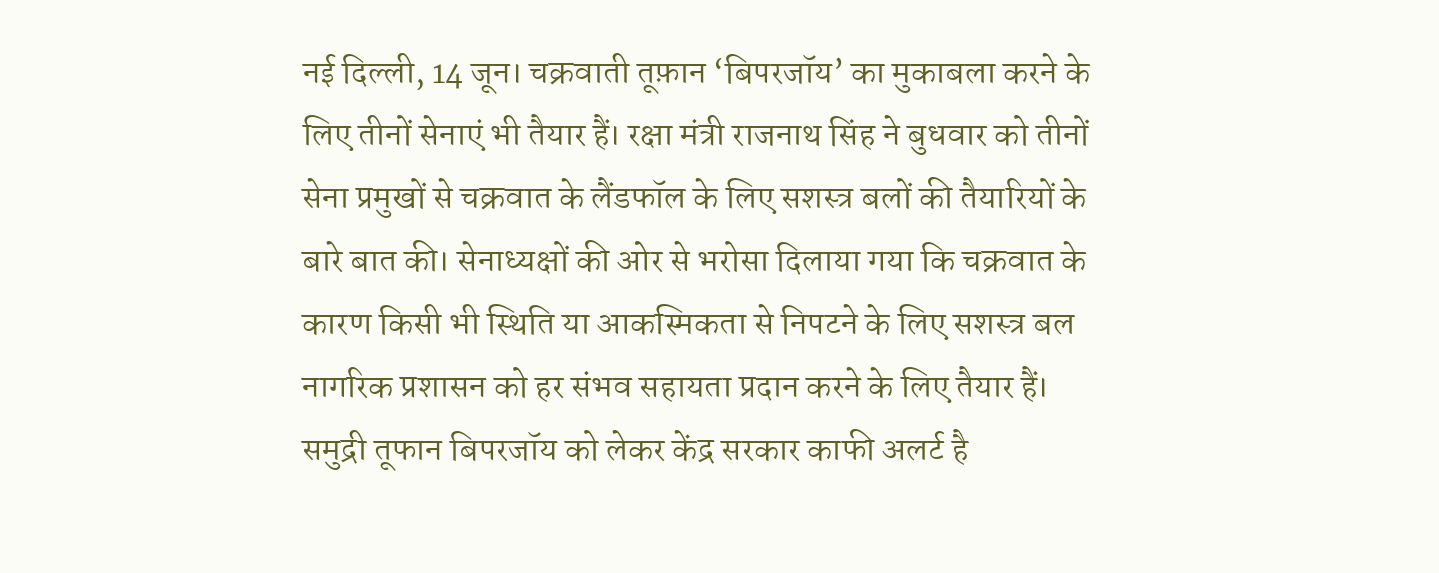नई दिल्ली, 14 जून। चक्रवाती तूफ़ान ‘बिपरजॉय’ का मुकाबला करने के लिए तीनों सेनाएं भी तैयार हैं। रक्षा मंत्री राजनाथ सिंह ने बुधवार को तीनों सेना प्रमुखों से चक्रवात के लैंडफॉल के लिए सशस्त्र बलों की तैयारियों के बारे बात की। सेनाध्यक्षों की ओर से भरोसा दिलाया गया कि चक्रवात के कारण किसी भी स्थिति या आकस्मिकता से निपटने के लिए सशस्त्र बल नागरिक प्रशासन को हर संभव सहायता प्रदान करने के लिए तैयार हैं।
समुद्री तूफान बिपरजॉय को लेकर केंद्र सरकार काफी अलर्ट है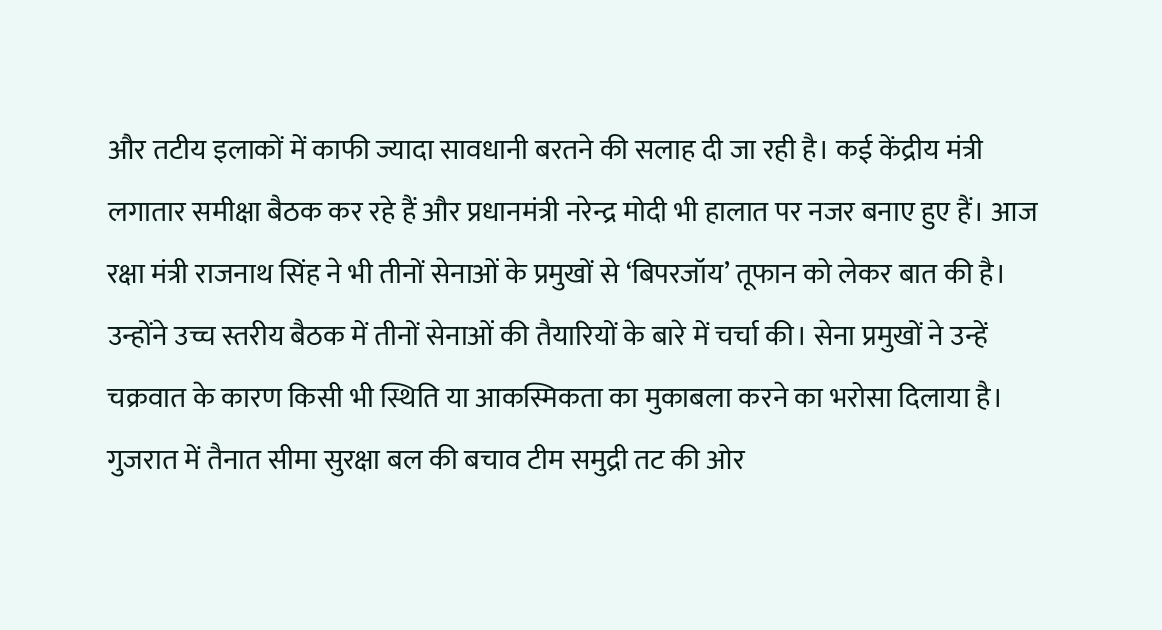और तटीय इलाकों में काफी ज्यादा सावधानी बरतने की सलाह दी जा रही है। कई केंद्रीय मंत्री लगातार समीक्षा बैठक कर रहे हैं और प्रधानमंत्री नरेन्द्र मोदी भी हालात पर नजर बनाए हुए हैं। आज रक्षा मंत्री राजनाथ सिंह ने भी तीनों सेनाओं के प्रमुखों से ‘बिपरजॉय’ तूफान को लेकर बात की है। उन्होंने उच्च स्तरीय बैठक में तीनों सेनाओं की तैयारियों के बारे में चर्चा की। सेना प्रमुखों ने उन्हें चक्रवात के कारण किसी भी स्थिति या आकस्मिकता का मुकाबला करने का भरोसा दिलाया है।
गुजरात में तैनात सीमा सुरक्षा बल की बचाव टीम समुद्री तट की ओर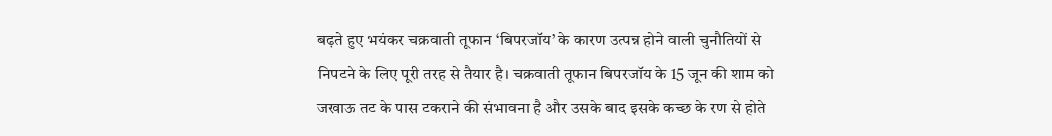बढ़ते हुए भयंकर चक्रवाती तूफान ‘बिपरजॉय’ के कारण उत्पन्न होने वाली चुनौतियों से निपटने के लिए पूरी तरह से तैयार है। चक्रवाती तूफान बिपरजॉय के 15 जून की शाम को जखाऊ तट के पास टकराने की संभावना है और उसके बाद इसके कच्छ के रण से होते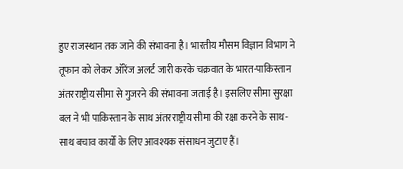हुए राजस्थान तक जाने की संभावना है। भारतीय मौसम विज्ञान विभाग ने तूफान को लेकर ऑरेंज अलर्ट जारी करके चक्रवात के भारत-पाकिस्तान अंतरराष्ट्रीय सीमा से गुजरने की संभावना जताई है। इसलिए सीमा सुरक्षा बल ने भी पाकिस्तान के साथ अंतरराष्ट्रीय सीमा की रक्षा करने के साथ-साथ बचाव कार्यों के लिए आवश्यक संसाधन जुटाए हैं।